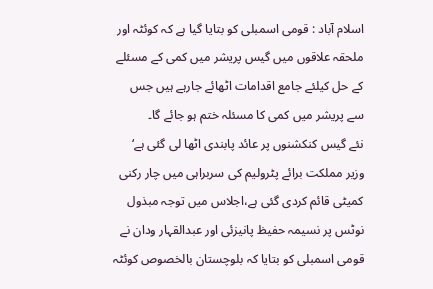اسلام آباد : قومی اسمبلی کو بتایا گیا ہے کہ کوئٹہ اور ملحقہ علاقوں میں گیس پریشر میں کمی کے مسئلے کے حل کیلئے جامع اقدامات اٹھائے جارہے ہیں جس سے پریشر میں کمی کا مسئلہ ختم ہو جائے گا۔
نئے گیس کنکشنوں پر عائد پابندی اٹھا لی گئی ہے‘ وزیر مملکت برائے پٹرولیم کی سربراہی میں چار رکنی کمیٹی قائم کردی گئی ہے،اجلاس میں توجہ مبذول نوٹس پر نسیمہ حفیظ پانیزئی اور عبدالقہار ودان نے قومی اسمبلی کو بتایا کہ بلوچستان بالخصوص کوئٹہ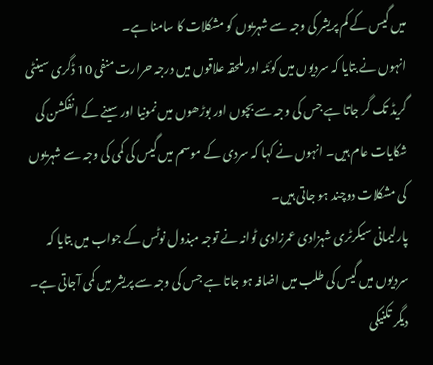میں گیس کے کم پریشر کی وجہ سے شہریوں کو مشکلات کا سامنا ہے۔
انہوں نے بتایا کہ سردیوں میں کوئٹہ اور ملحقہ علاقوں میں درجہ حرارت منفی 10 ڈگری سینٹی گریڈ تک گر جاتا ہے جس کی وجہ سے بچوں اور بوڑھوں میں نمونیا اور سینے کے انفکشن کی شکایات عام ہیں۔ انہوں نے کہا کہ سردی کے موسم میں گیس کی کمی کی وجہ سے شہریوں کی مشکلات دوچند ہو جاتی ہیں۔
پارلیمانی سیکرٹری شہزادی عمرزادی ٹوانہ نے توجہ مبذول نوٹس کے جواب میں بتایا کہ سردیوں میں گیس کی طلب میں اضافہ ہو جاتا ہے جس کی وجہ سے پریشر میں کمی آجاتی ہے۔ دیگر تکنیکی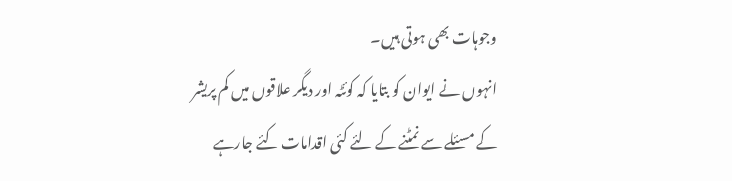وجوہات بھی ہوتی ہیں۔
انہوں نے ایوان کو بتایا کہ کوئٹہ اور دیگر علاقوں میں کم پریشر کے مسئلے سے نمٹنے کے لئے کئی اقدامات کئے جارہے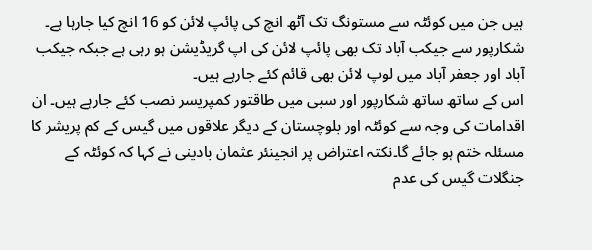ہیں جن میں کوئٹہ سے مستونگ تک آٹھ انچ کی پائپ لائن کو 16 انچ کیا جارہا ہے۔ شکارپور سے جیکب آباد تک بھی پائپ لائن کی اپ گریڈیشن ہو رہی ہے جبکہ جیکب آباد اور جعفر آباد میں لوپ لائن بھی قائم کئے جارہے ہیں۔
اس کے ساتھ ساتھ شکارپور اور سبی میں طاقتور کمپریسر نصب کئے جارہے ہیں۔ ان اقدامات کی وجہ سے کوئٹہ اور بلوچستان کے دیگر علاقوں میں گیس کے کم پریشر کا مسئلہ ختم ہو جائے گا۔نکتہ اعتراض پر انجینئر عثمان بادینی نے کہا کہ کوئٹہ کے جنگلات گیس کی عدم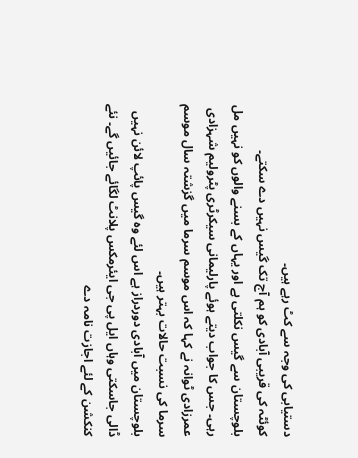دستیابی کی وجہ سے کٹ رہے ہیں۔
کوئٹہ کی قریبی آبادی کو ہم آج تک گیس نہیں دے سکتے۔ بلوچستان سے گیس نکلتی ہے اور یہاں کے بسنے والوں کو نہیں مل رہی۔ جس کا جواب دیتے ہوئے پارلیمانی سیکرٹری پٹرولیم شہزادی عمرزادی ٹوانہ نے کہا کہ اس موسم سرما میں گزشتہ سال موسم سرما کی نسبت حالات بہتر ہیں۔
بلوچستان میں آبادی دوردراز ہے اس لئے وہ گیس پائپ لائن نہیں ڈالی جاسکتی وہاں ایل پی جی ایئرمکس پلانٹ لگائے جائیں گے۔ نئے کنکشن کے لئے اجازت نامہ دے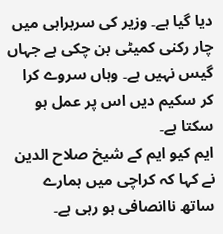دیا گیا ہے۔ وزیر کی سربراہی میں چار رکنی کمیٹی بن چکی ہے جہاں گیس نہیں ہے۔ وہاں سروے کرا کر سکیم دیں اس پر عمل ہو سکتا ہے۔
ایم کیو ایم کے شیخ صلاح الدین نے کہا کہ کراچی میں ہمارے ساتھ ناانصافی ہو رہی ہے۔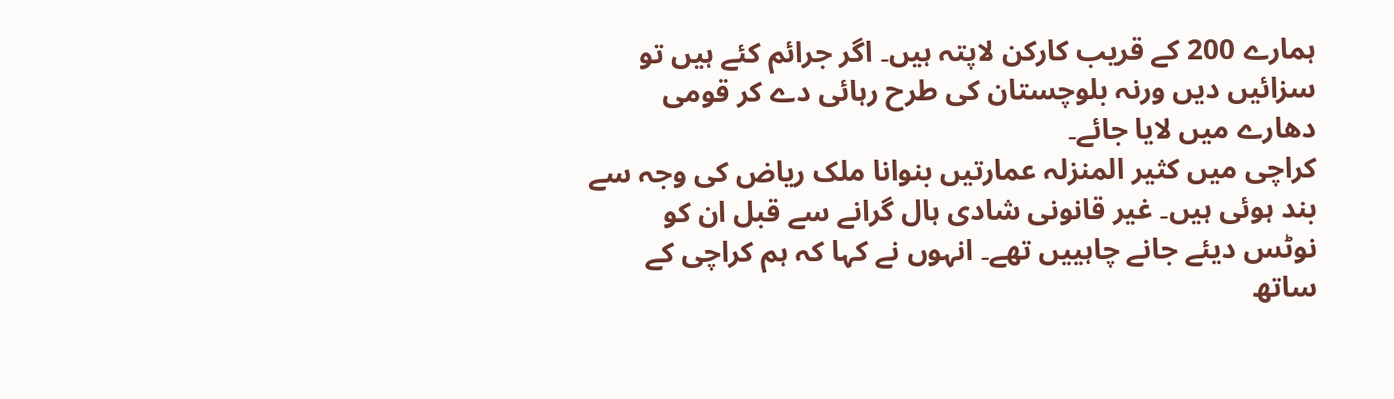ہمارے 200 کے قریب کارکن لاپتہ ہیں۔ اگر جرائم کئے ہیں تو سزائیں دیں ورنہ بلوچستان کی طرح رہائی دے کر قومی دھارے میں لایا جائے۔
کراچی میں کثیر المنزلہ عمارتیں بنوانا ملک ریاض کی وجہ سے بند ہوئی ہیں۔ غیر قانونی شادی ہال گرانے سے قبل ان کو نوٹس دیئے جانے چاہییں تھے۔ انہوں نے کہا کہ ہم کراچی کے ساتھ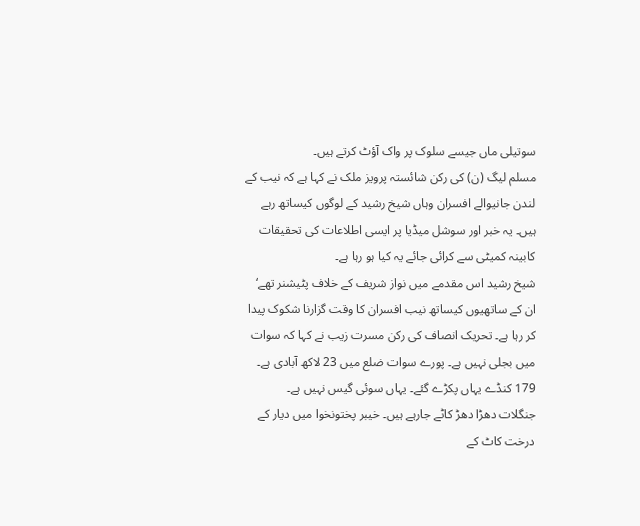سوتیلی ماں جیسے سلوک پر واک آؤٹ کرتے ہیں۔
مسلم لیگ (ن) کی رکن شائستہ پرویز ملک نے کہا ہے کہ نیب کے لندن جانیوالے افسران وہاں شیخ رشید کے لوگوں کیساتھ رہے ہیں۔ یہ خبر اور سوشل میڈیا پر ایسی اطلاعات کی تحقیقات کابینہ کمیٹی سے کرائی جائے یہ کیا ہو رہا ہے۔
شیخ رشید اس مقدمے میں نواز شریف کے خلاف پٹیشنر تھے‘ ان کے ساتھیوں کیساتھ نیب افسران کا وقت گزارنا شکوک پیدا کر رہا ہے۔ تحریک انصاف کی رکن مسرت زیب نے کہا کہ سوات میں بجلی نہیں ہے۔ پورے سوات ضلع میں 23 لاکھ آبادی ہے۔ 179 کنڈے یہاں پکڑے گئے۔ یہاں سوئی گیس نہیں ہے۔
جنگلات دھڑا دھڑ کاٹے جارہے ہیں۔ خیبر پختونخوا میں دیار کے درخت کاٹ کے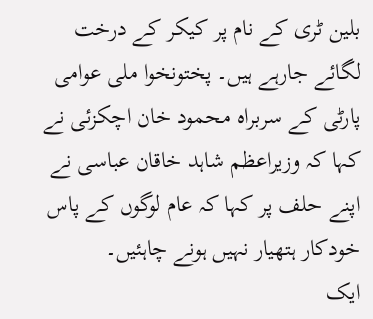بلین ٹری کے نام پر کیکر کے درخت لگائے جارہے ہیں۔ پختونخوا ملی عوامی پارٹی کے سربراہ محمود خان اچکزئی نے کہا کہ وزیراعظم شاہد خاقان عباسی نے اپنے حلف پر کہا کہ عام لوگوں کے پاس خودکار ہتھیار نہیں ہونے چاہئیں۔
ایک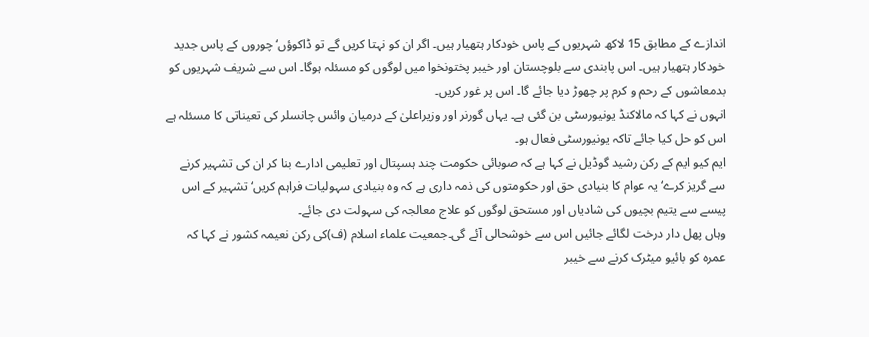اندازے کے مطابق 15 لاکھ شہریوں کے پاس خودکار ہتھیار ہیں۔ اگر ان کو نہتا کریں گے تو ڈاکوؤں‘ چوروں کے پاس جدید خودکار ہتھیار ہیں۔ اس پابندی سے بلوچستان اور خیبر پختونخوا میں لوگوں کو مسئلہ ہوگا۔ اس سے شریف شہریوں کو بدمعاشوں کے رحم و کرم پر چھوڑ دیا جائے گا۔ اس پر غور کریں۔
انہوں نے کہا کہ مالاکنڈ یونیورسٹی بن گئی ہے۔ یہاں گورنر اور وزیراعلیٰ کے درمیان وائس چانسلر کی تعیناتی کا مسئلہ ہے اس کو حل کیا جائے تاکہ یونیورسٹی فعال ہو۔
ایم کیو ایم کے رکن رشید گوڈیل نے کہا ہے کہ صوبائی حکومت چند ہسپتال اور تعلیمی ادارے بنا کر ان کی تشہیر کرنے سے گریز کرے‘ یہ عوام کا بنیادی حق اور حکومتوں کی ذمہ داری ہے کہ وہ بنیادی سہولیات فراہم کریں‘ تشہیر کے اس پیسے سے یتیم بچیوں کی شادیاں اور مستحق لوگوں کو علاج معالجہ کی سہولت دی جائے۔
وہاں پھل دار درخت لگائے جائیں اس سے خوشحالی آئے گی۔جمعیت علماء اسلام (ف)کی رکن نعیمہ کشور نے کہا کہ عمرہ کو بائیو میٹرک کرنے سے خیبر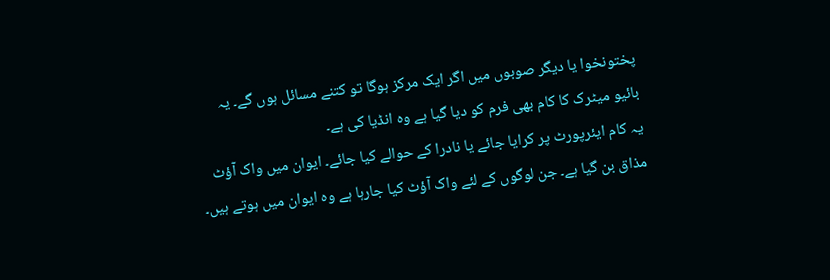پختونخوا یا دیگر صوبوں میں اگر ایک مرکز ہوگا تو کتنے مسائل ہوں گے۔ یہ بائیو میٹرک کا کام بھی فرم کو دیا گیا ہے وہ انڈیا کی ہے۔
یہ کام ایئرپورٹ پر کرایا جائے یا نادرا کے حوالے کیا جائے۔ ایوان میں واک آؤٹ مذاق بن گیا ہے۔ جن لوگوں کے لئے واک آؤٹ کیا جارہا ہے وہ ایوان میں ہوتے ہیں۔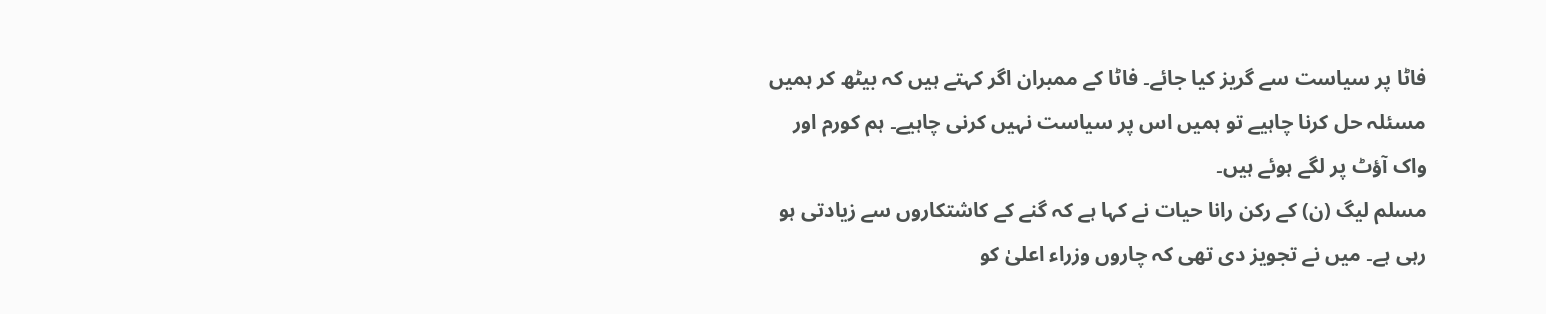فاٹا پر سیاست سے گریز کیا جائے۔ فاٹا کے ممبران اگر کہتے ہیں کہ بیٹھ کر ہمیں مسئلہ حل کرنا چاہیے تو ہمیں اس پر سیاست نہیں کرنی چاہیے۔ ہم کورم اور واک آؤٹ پر لگے ہوئے ہیں۔
مسلم لیگ (ن) کے رکن رانا حیات نے کہا ہے کہ گنے کے کاشتکاروں سے زیادتی ہو رہی ہے۔ میں نے تجویز دی تھی کہ چاروں وزراء اعلیٰ کو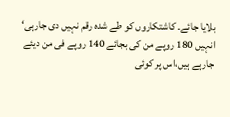بلایا جائے۔ کاشتکاروں کو طے شدہ رقم نہیں دی جارہی‘ انہیں 180 روپے من کی بجائے 140 روپے فی من دیئے جارہے ہیں،اس پر کوئی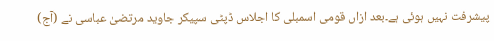پیشرفت نہیں ہوئی ہے۔بعد ازاں قومی اسمبلی کا اجلاس ڈپٹی سپیکر جاوید مرتضیٰ عباسی نے (آج)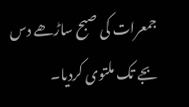جمعرات کی صبح ساڑھے دس بجے تک ملتوی کردیا۔